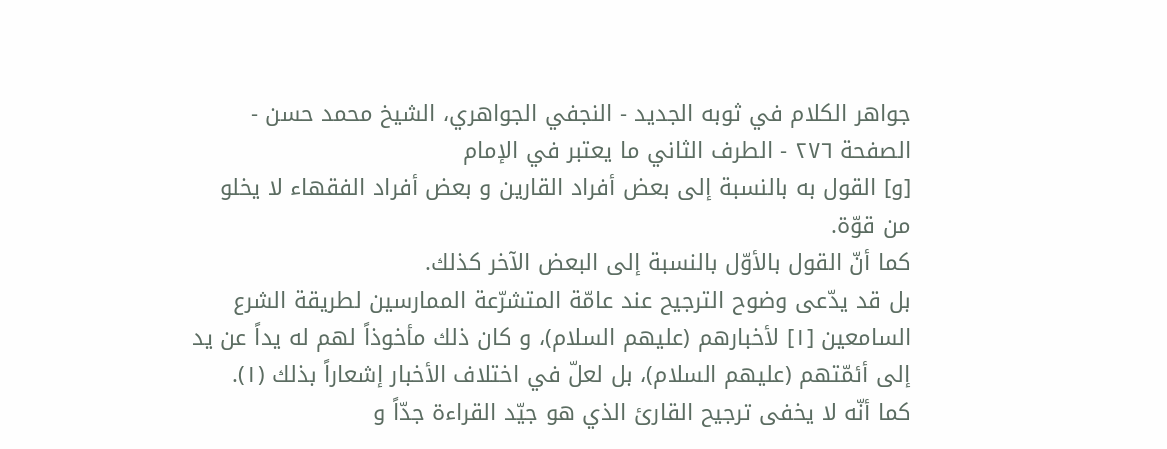جواهر الكلام في ثوبه الجديد - النجفي الجواهري، الشيخ محمد حسن - الصفحة ٢٧٦ - الطرف الثاني ما يعتبر في الإمام
[و] القول به بالنسبة إلى بعض أفراد القارين و بعض أفراد الفقهاء لا يخلو من قوّة.
كما أنّ القول بالأوّل بالنسبة إلى البعض الآخر كذلك.
بل قد يدّعى وضوح الترجيح عند عامّة المتشرّعة الممارسين لطريقة الشرع السامعين [١] لأخبارهم (عليهم السلام)، و كان ذلك مأخوذاً لهم له يداً عن يد إلى أئمّتهم (عليهم السلام)، بل لعلّ في اختلاف الأخبار إشعاراً بذلك (١).
كما أنّه لا يخفى ترجيح القارئ الذي هو جيّد القراءة جدّاً و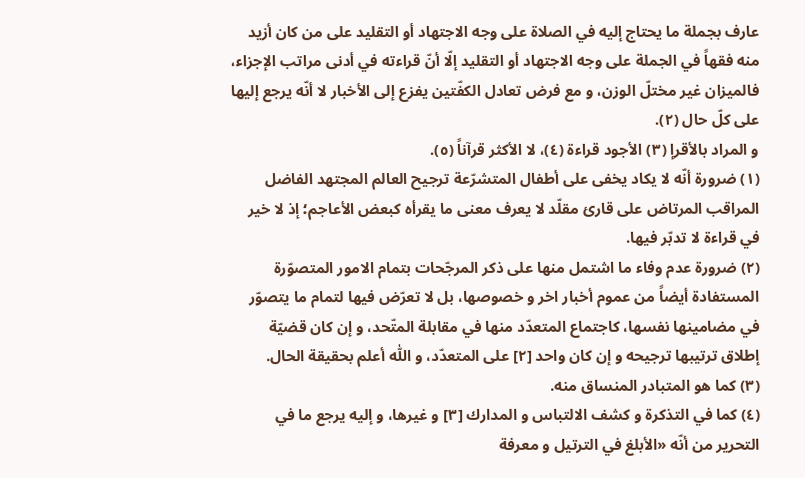عارف بجملة ما يحتاج إليه في الصلاة على وجه الاجتهاد أو التقليد على من كان أزيد منه فقهاً في الجملة على وجه الاجتهاد أو التقليد إلّا أنّ قراءته في أدنى مراتب الإجزاء، فالميزان غير مختلّ الوزن، و مع فرض تعادل الكفّتين يفزع إلى الأخبار لا أنّه يرجع إليها على كلّ حال (٢).
و المراد بالأقرإ (٣) الأجود قراءة (٤)، لا الأكثر قرآناً (٥).
(١) ضرورة أنّه لا يكاد يخفى على أطفال المتشرّعة ترجيح العالم المجتهد الفاضل المراقب المرتاض على قارئ مقلّد لا يعرف معنى ما يقرأه كبعض الأعاجم؛ إذ لا خير في قراءة لا تدبّر فيها.
(٢) ضرورة عدم وفاء ما اشتمل منها على ذكر المرجّحات بتمام الامور المتصوّرة المستفادة أيضاً من عموم أخبار اخر و خصوصها، بل لا تعرّض فيها لتمام ما يتصوّر في مضامينها نفسها، كاجتماع المتعدّد منها في مقابلة المتّحد، و إن كان قضيّة إطلاق ترتيبها ترجيحه و إن كان واحد [٢] على المتعدّد، و اللّٰه أعلم بحقيقة الحال.
(٣) كما هو المتبادر المنساق منه.
(٤) كما في التذكرة و كشف الالتباس و المدارك [٣] و غيرها، و إليه يرجع ما في التحرير من أنّه «الأبلغ في الترتيل و معرفة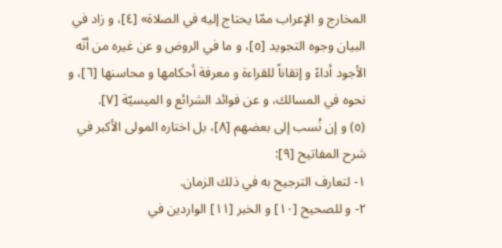المخارج و الإعراب ممّا يحتاج إليه في الصلاة» [٤]، و زاد في البيان وجوه التجويد [٥]، و ما في الروض و عن غيره من أنّه الأجود أداءً و إتقاناً للقراءة و معرفة أحكامها و محاسنها [٦]، و نحوه في المسالك، و عن فوائد الشرائع و الميسيّة [٧].
(٥) و إن نُسب إلى بعضهم [٨]، بل اختاره المولى الأكبر في شرح المفاتيح [٩]:
١- لتعارف الترجيح به في ذلك الزمان.
٢- و للصحيح [١٠] و الخبر [١١] الواردين في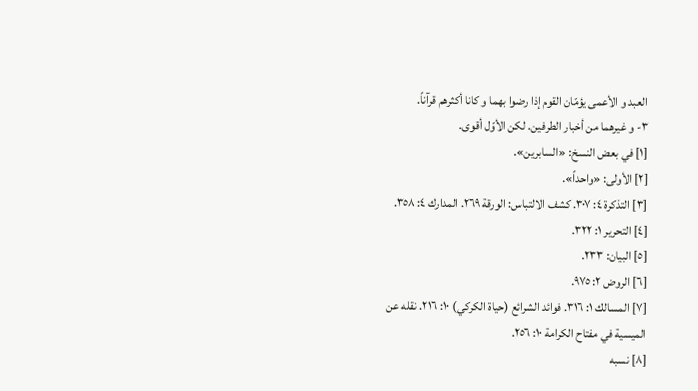العبد و الأعمى يؤمّان القوم إذا رضوا بهما و كانا أكثرهم قرآناً.
٣- و غيرهما من أخبار الطرفين. لكن الأوّل أقوى.
[١] في بعض النسخ: «السابرين».
[٢] الأولى: «واحداً».
[٣] التذكرة ٤: ٣٠٧. كشف الالتباس: الورقة ٢٦٩. المدارك ٤: ٣٥٨.
[٤] التحرير ١: ٣٢٢.
[٥] البيان: ٢٣٣.
[٦] الروض ٢: ٩٧٥.
[٧] المسالك ١: ٣١٦. فوائد الشرائع (حياة الكركي) ١٠: ٢١٦. نقله عن الميسية في مفتاح الكرامة ١٠: ٢٥٦.
[٨] نسبه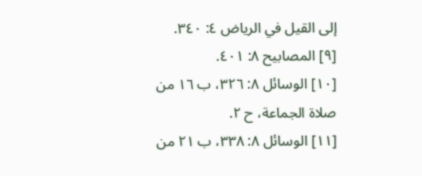إلى القيل في الرياض ٤: ٣٤٠.
[٩] المصابيح ٨: ٤٠١.
[١٠] الوسائل ٨: ٣٢٦، ب ١٦ من صلاة الجماعة، ح ٢.
[١١] الوسائل ٨: ٣٣٨، ب ٢١ من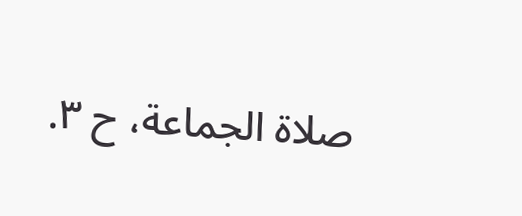صلاة الجماعة، ح ٣.